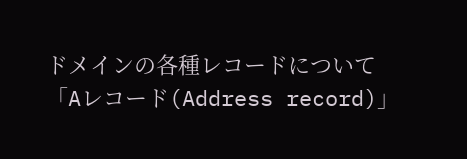ドメインの各種レコードについて
「Aレコード(Address record)」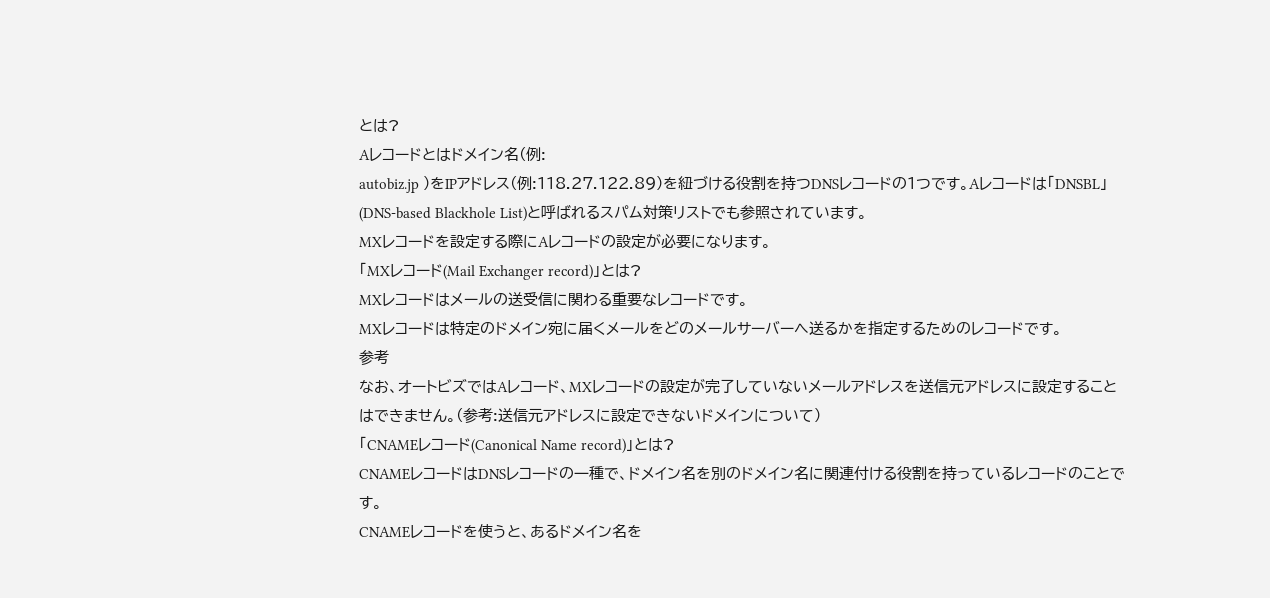とは?
Aレコードとはドメイン名(例:
autobiz.jp )をIPアドレス(例:118.27.122.89)を紐づける役割を持つDNSレコードの1つです。Aレコードは「DNSBL」(DNS-based Blackhole List)と呼ばれるスパム対策リストでも参照されています。
MXレコードを設定する際にAレコードの設定が必要になります。
「MXレコード(Mail Exchanger record)」とは?
MXレコードはメールの送受信に関わる重要なレコードです。
MXレコードは特定のドメイン宛に届くメールをどのメールサーバーへ送るかを指定するためのレコードです。
参考
なお、オートビズではAレコード、MXレコードの設定が完了していないメールアドレスを送信元アドレスに設定することはできません。(参考:送信元アドレスに設定できないドメインについて)
「CNAMEレコード(Canonical Name record)」とは?
CNAMEレコードはDNSレコードの一種で、ドメイン名を別のドメイン名に関連付ける役割を持っているレコードのことです。
CNAMEレコードを使うと、あるドメイン名を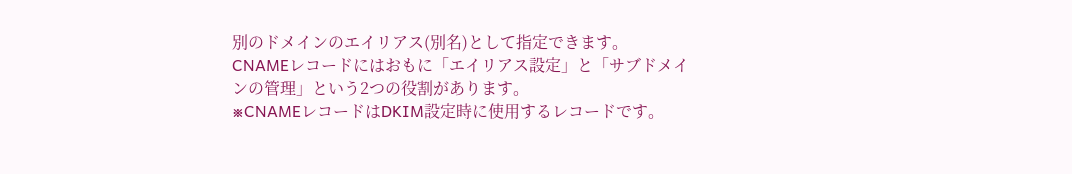別のドメインのエイリアス(別名)として指定できます。
CNAMEレコードにはおもに「エイリアス設定」と「サブドメインの管理」という2つの役割があります。
※CNAMEレコードはDKIM設定時に使用するレコードです。